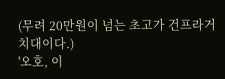(무려 20만원이 넘는 초고가 건프라거치대이다.)
'오호, 이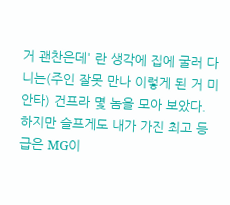거 괜찬은데' 란 생각에 집에 굴러 다니는(주인 잘못 만나 이렇게 된 거 미안타) 건프라 몇 놈을 모아 보았다. 하지만 슬프게도 내가 가진 최고 등급은 MG이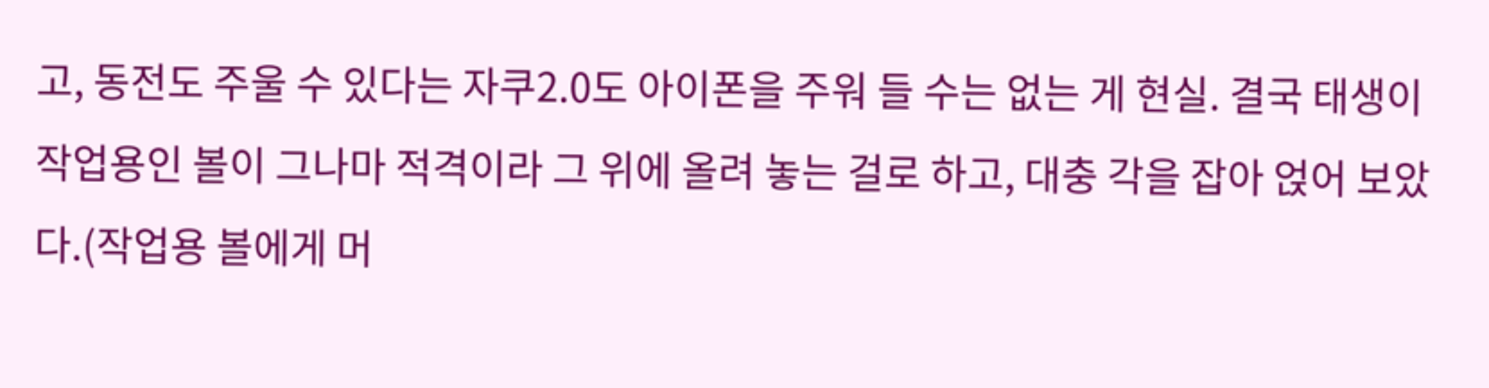고, 동전도 주울 수 있다는 자쿠2.0도 아이폰을 주워 들 수는 없는 게 현실. 결국 태생이 작업용인 볼이 그나마 적격이라 그 위에 올려 놓는 걸로 하고, 대충 각을 잡아 얹어 보았다.(작업용 볼에게 머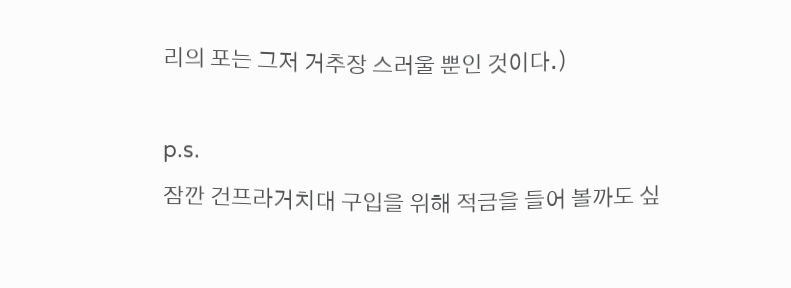리의 포는 그저 거추장 스러울 뿐인 것이다.)

p.s.
잠깐 건프라거치대 구입을 위해 적금을 들어 볼까도 싶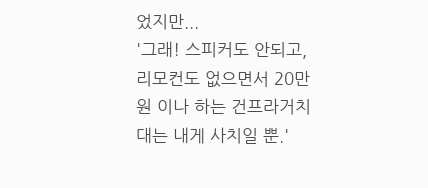었지만...
'그래! 스피커도 안되고, 리모컨도 없으면서 20만원 이나 하는 건프라거치대는 내게 사치일 뿐.'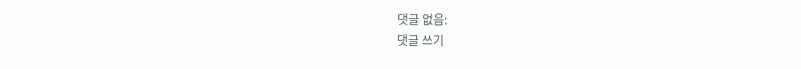댓글 없음:
댓글 쓰기